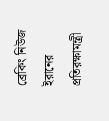ব্রেকিং নিউজ
ইরানের প্রতিরক্ষামন্ত্রী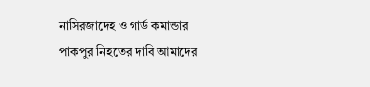নাসিরজাদেহ ও গার্ড কমান্ডার পাকপুর নিহতের দাবি আমাদের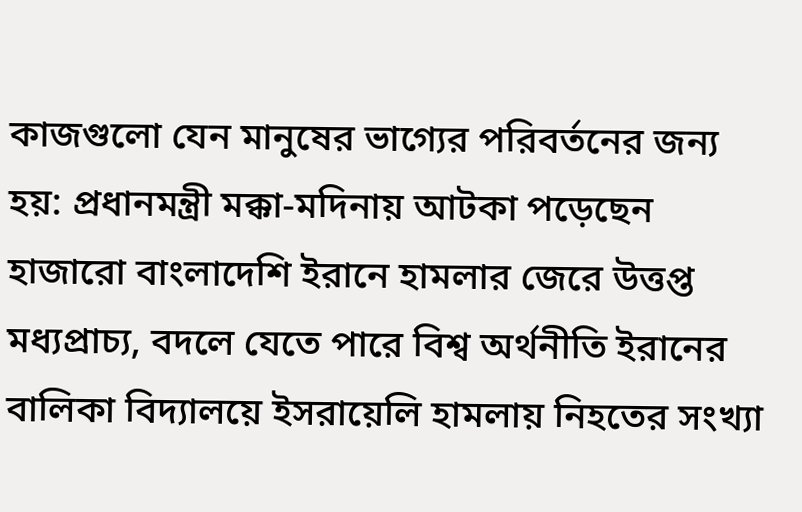কাজগুলো যেন মানুষের ভাগ্যের পরিবর্তনের জন্য হয়: প্রধানমন্ত্রী মক্কা-মদিনায় আটকা পড়েছেন হাজারো বাংলাদেশি ইরানে হামলার জেরে উত্তপ্ত মধ্যপ্রাচ্য, বদলে যেতে পারে বিশ্ব অর্থনীতি ইরানের বালিকা বিদ্যালয়ে ইসরায়েলি হামলায় নিহতের সংখ্যা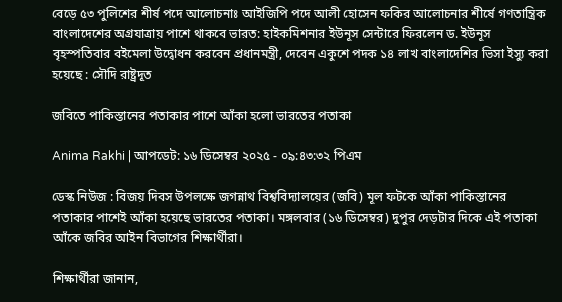বেড়ে ৫৩ পুলিশের শীর্ষ পদে আলোচনাঃ আইজিপি পদে আলী হোসেন ফকির আলোচনার শীর্ষে গণতান্ত্রিক বাংলাদেশের অগ্রযাত্রায় পাশে থাকবে ভারত: হাইকমিশনার ইউনূস সেন্টারে ফিরলেন ড. ইউনূস বৃহস্পতিবার বইমেলা উদ্বোধন করবেন প্রধানমন্ত্রী, দেবেন একুশে পদক ১৪ লাখ বাংলাদেশির ভিসা ইস্যু করা হয়েছে : সৌদি রাষ্ট্রদূত

জবিতে পাকিস্তানের পতাকার পাশে আঁকা হলো ভারতের পতাকা

Anima Rakhi | আপডেট: ১৬ ডিসেম্বর ২০২৫ - ০৯:৪৩:৩২ পিএম

ডেস্ক নিউজ : বিজয় দিবস উপলক্ষে জগন্নাথ বিশ্ববিদ্যালয়ের (জবি) মূল ফটকে আঁকা পাকিস্তানের পতাকার পাশেই আঁকা হয়েছে ভারতের পতাকা। মঙ্গলবার (১৬ ডিসেম্বর) দুপুর দেড়টার দিকে এই পতাকা আঁকে জবির আইন বিভাগের শিক্ষার্থীরা।

শিক্ষার্থীরা জানান,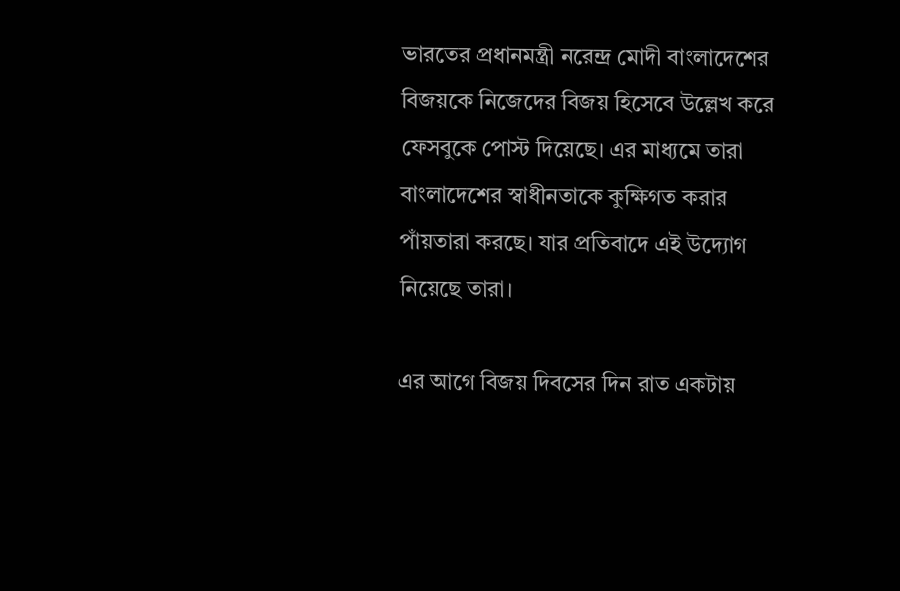ভারতের প্রধানমন্ত্রী নরেন্দ্র মোদী বাংলাদেশের বিজয়কে নিজেদের বিজয় হিসেবে উল্লেখ করে ফেসবুকে পোস্ট দিয়েছে। এর মাধ্যমে তারা বাংলাদেশের স্বাধীনতাকে কুক্ষিগত করার পাঁয়তারা করছে। যার প্রতিবাদে এই উদ্যোগ নিয়েছে তারা।

এর আগে বিজয় দিবসের দিন রাত একটায়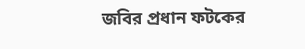জবির প্রধান ফটকের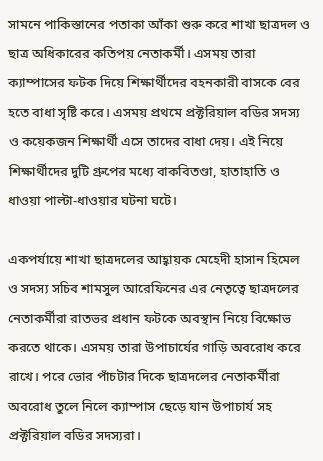সামনে পাকিস্তানের পতাকা আঁকা শুরু করে শাখা ছাত্রদল ও ছাত্র অধিকারের কতিপয় নেতাকর্মী। এসময় তারা ক্যাম্পাসের ফটক দিয়ে শিক্ষার্থীদের বহনকারী বাসকে বের হতে বাধা সৃষ্টি করে। এসময় প্রথমে প্রক্টরিয়াল বডির সদস্য ও কয়েকজন শিক্ষার্থী এসে তাদের বাধা দেয়। এই নিয়ে শিক্ষার্থীদের দুটি গ্রুপের মধ্যে বাকবিতণ্ডা, হাতাহাতি ও ধাওয়া পাল্টা-ধাওয়ার ঘটনা ঘটে।

একপর্যায়ে শাখা ছাত্রদলের আহ্বায়ক মেহেদী হাসান হিমেল ও সদস্য সচিব শামসুল আরেফিনের এর নেতৃত্বে ছাত্রদলের নেতাকর্মীরা রাতভর প্রধান ফটকে অবস্থান নিয়ে বিক্ষোভ করতে থাকে। এসময় তারা উপাচার্যের গাড়ি অবরোধ করে রাখে। পরে ভোর পাঁচটার দিকে ছাত্রদলের নেতাকর্মীরা অবরোধ তুলে নিলে ক্যাম্পাস ছেড়ে যান উপাচার্য সহ প্রক্টরিয়াল বডির সদস্যরা।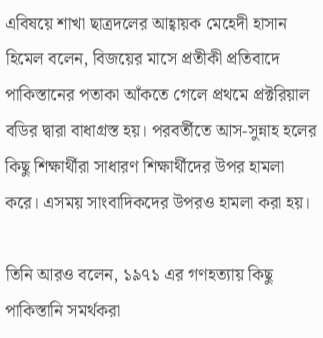এবিষয়ে শাখা ছাত্রদলের আহ্বায়ক মেহেদী হাসান হিমেল বলেন, বিজয়ের মাসে প্রতীকী প্রতিবাদে পাকিস্তানের পতাকা আঁকতে গেলে প্রথমে প্রক্টরিয়াল বডির দ্বারা বাধাগ্রস্ত হয়। পরবর্তীতে আস-সুন্নাহ হলের কিছু শিক্ষার্থীরা সাধারণ শিক্ষার্থীদের উপর হামলা করে। এসময় সাংবাদিকদের উপরও হামলা করা হয়।

তিনি আরও বলেন, ১৯৭১ এর গণহত্যায় কিছু পাকিস্তানি সমর্থকরা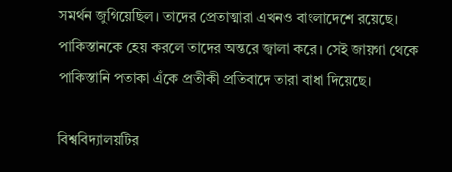সমর্থন জুগিয়েছিল। তাদের প্রেতাত্মারা এখনও বাংলাদেশে রয়েছে। পাকিস্তানকে হেয় করলে তাদের অন্তরে জ্বালা করে। সেই জায়গা থেকে পাকিস্তানি পতাকা এঁকে প্রতীকী প্রতিবাদে তারা বাধা দিয়েছে।

বিশ্ববিদ্যালয়টির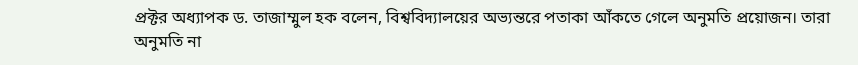প্রক্টর অধ্যাপক ড. তাজাম্মুল হক বলেন, বিশ্ববিদ্যালয়ের অভ্যন্তরে পতাকা আঁকতে গেলে অনুমতি প্রয়োজন। তারা অনুমতি না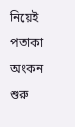নিয়েই পতাকা অংকন শুরু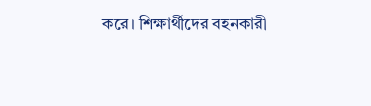করে। শিক্ষার্থীদের বহনকারী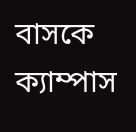বাসকে ক্যাম্পাস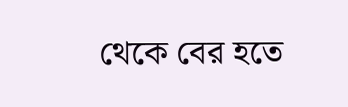থেকে বের হতে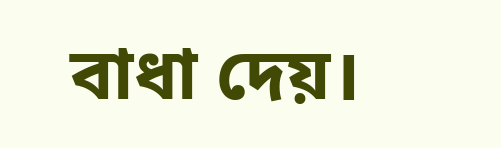বাধা দেয়।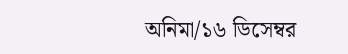অনিমা/১৬ ডিসেম্বর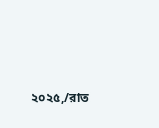২০২৫,/রাত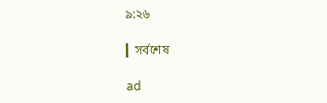৯:২৬

▎সর্বশেষ

ad